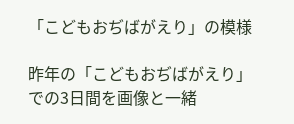「こどもおぢばがえり」の模様

昨年の「こどもおぢばがえり」での3日間を画像と一緒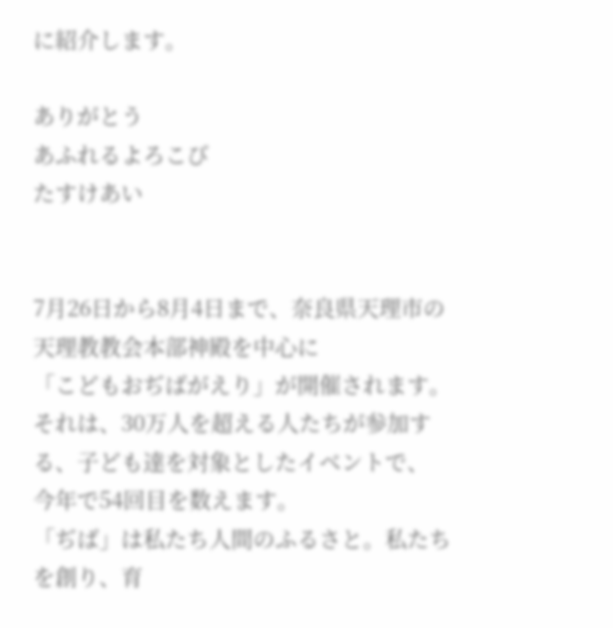に紹介します。

ありがとう
あふれるよろこび
たすけあい


7月26日から8月4日まで、奈良県天理市の天理教教会本部神殿を中心に
「こどもおぢばがえり」が開催されます。
それは、30万人を超える人たちが参加する、子ども達を対象としたイベントで、
今年で54回目を数えます。
「ぢば」は私たち人間のふるさと。私たちを創り、育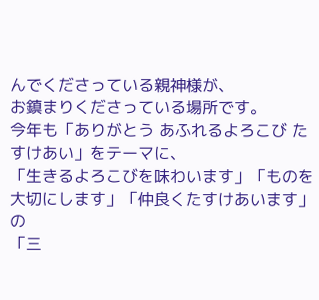んでくださっている親神様が、
お鎮まりくださっている場所です。
今年も「ありがとう あふれるよろこび たすけあい」をテーマに、
「生きるよろこびを味わいます」「ものを大切にします」「仲良くたすけあいます」の
「三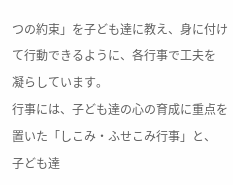つの約束」を子ども達に教え、身に付けて行動できるように、各行事で工夫を
凝らしています。
行事には、子ども達の心の育成に重点を置いた「しこみ・ふせこみ行事」と、
子ども達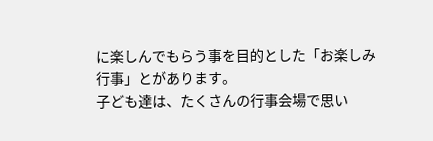に楽しんでもらう事を目的とした「お楽しみ行事」とがあります。
子ども達は、たくさんの行事会場で思い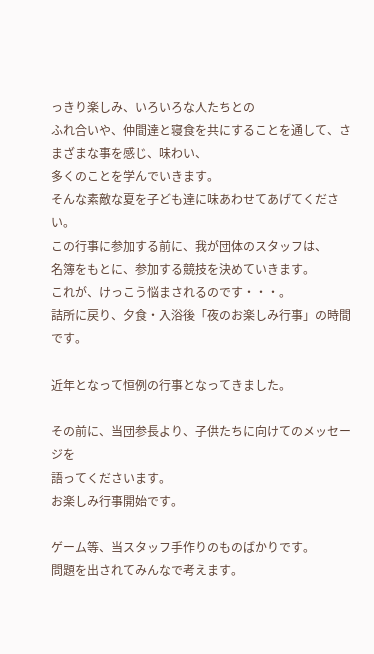っきり楽しみ、いろいろな人たちとの
ふれ合いや、仲間達と寝食を共にすることを通して、さまざまな事を感じ、味わい、
多くのことを学んでいきます。
そんな素敵な夏を子ども達に味あわせてあげてください。
この行事に参加する前に、我が団体のスタッフは、
名簿をもとに、参加する競技を決めていきます。
これが、けっこう悩まされるのです・・・。
詰所に戻り、夕食・入浴後「夜のお楽しみ行事」の時間です。

近年となって恒例の行事となってきました。

その前に、当団参長より、子供たちに向けてのメッセージを
語ってくださいます。
お楽しみ行事開始です。

ゲーム等、当スタッフ手作りのものばかりです。
問題を出されてみんなで考えます。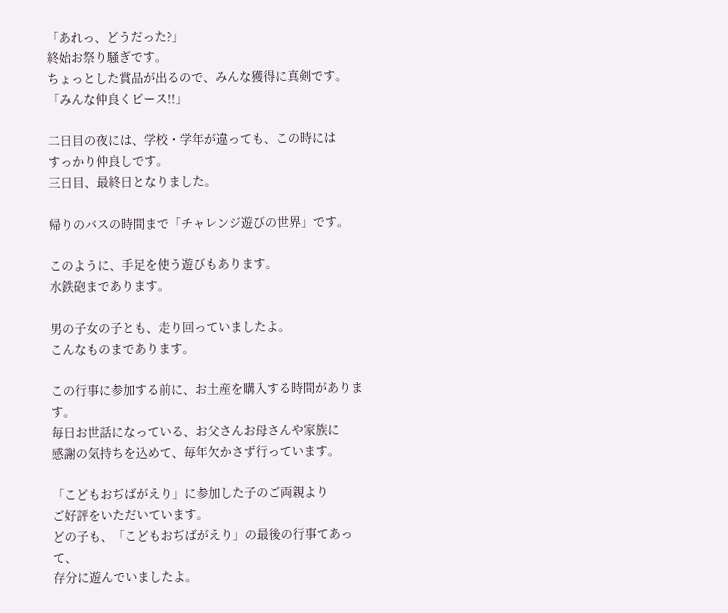「あれっ、どうだった?」
終始お祭り騒ぎです。
ちょっとした賞品が出るので、みんな獲得に真剣です。
「みんな仲良くピース!!」

二日目の夜には、学校・学年が違っても、この時には
すっかり仲良しです。
三日目、最終日となりました。

帰りのバスの時間まで「チャレンジ遊びの世界」です。

このように、手足を使う遊びもあります。
水鉄砲まであります。

男の子女の子とも、走り回っていましたよ。
こんなものまであります。

この行事に参加する前に、お土産を購入する時間があります。
毎日お世話になっている、お父さんお母さんや家族に
感謝の気持ちを込めて、毎年欠かさず行っています。

「こどもおぢばがえり」に参加した子のご両親より
ご好評をいただいています。
どの子も、「こどもおぢばがえり」の最後の行事てあって、
存分に遊んでいましたよ。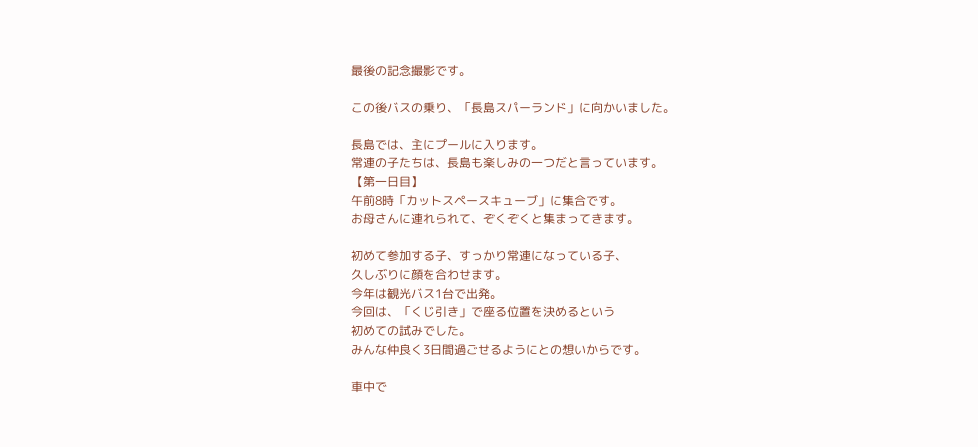最後の記念撮影です。

この後バスの乗り、「長島スパーランド」に向かいました。

長島では、主にプールに入ります。
常連の子たちは、長島も楽しみの一つだと言っています。
【第一日目】
午前8時「カットスペースキューブ」に集合です。
お母さんに連れられて、ぞくぞくと集まってきます。

初めて参加する子、すっかり常連になっている子、
久しぶりに顔を合わせます。
今年は観光バス1台で出発。
今回は、「くじ引き」で座る位置を決めるという
初めての試みでした。
みんな仲良く3日間過ごせるようにとの想いからです。

車中で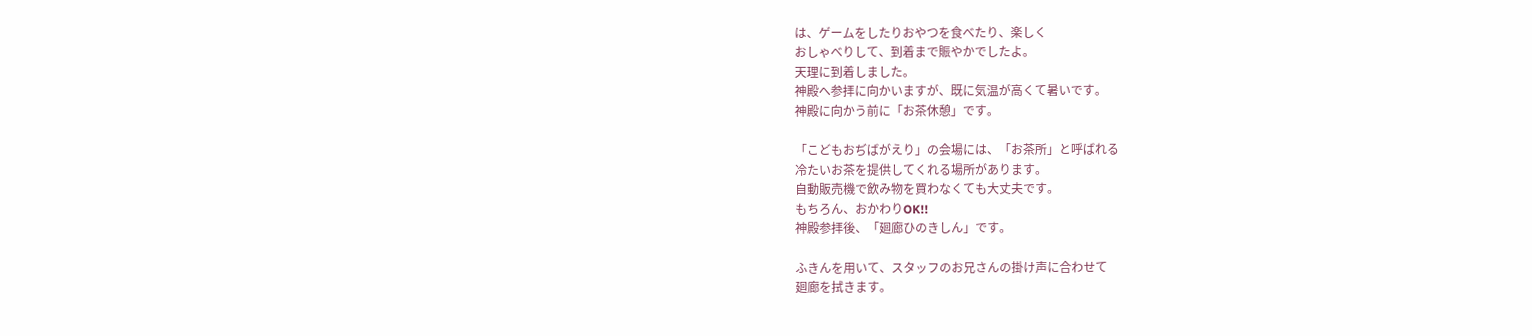は、ゲームをしたりおやつを食べたり、楽しく
おしゃべりして、到着まで賑やかでしたよ。
天理に到着しました。
神殿へ参拝に向かいますが、既に気温が高くて暑いです。
神殿に向かう前に「お茶休憩」です。

「こどもおぢばがえり」の会場には、「お茶所」と呼ばれる
冷たいお茶を提供してくれる場所があります。
自動販売機で飲み物を買わなくても大丈夫です。
もちろん、おかわりOK!!
神殿参拝後、「廻廊ひのきしん」です。

ふきんを用いて、スタッフのお兄さんの掛け声に合わせて
廻廊を拭きます。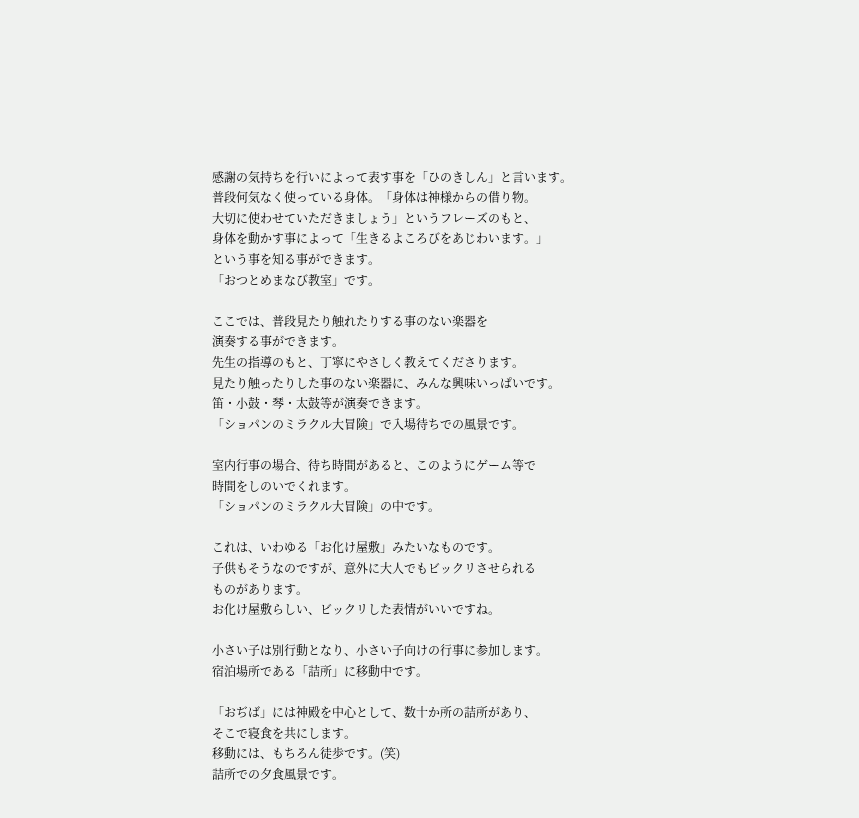感謝の気持ちを行いによって表す事を「ひのきしん」と言います。
普段何気なく使っている身体。「身体は神様からの借り物。
大切に使わせていただきましょう」というフレーズのもと、
身体を動かす事によって「生きるよころびをあじわいます。」
という事を知る事ができます。
「おつとめまなび教室」です。

ここでは、普段見たり触れたりする事のない楽器を
演奏する事ができます。
先生の指導のもと、丁寧にやさしく教えてくださります。
見たり触ったりした事のない楽器に、みんな興味いっぱいです。
笛・小鼓・琴・太鼓等が演奏できます。
「ショパンのミラクル大冒険」で入場待ちでの風景です。

室内行事の場合、待ち時間があると、このようにゲーム等で
時間をしのいでくれます。
「ショパンのミラクル大冒険」の中です。

これは、いわゆる「お化け屋敷」みたいなものです。
子供もそうなのですが、意外に大人でもビックリさせられる
ものがあります。
お化け屋敷らしい、ビックリした表情がいいですね。

小さい子は別行動となり、小さい子向けの行事に参加します。
宿泊場所である「詰所」に移動中です。

「おぢば」には神殿を中心として、数十か所の詰所があり、
そこで寝食を共にします。
移動には、もちろん徒歩です。(笑)
詰所での夕食風景です。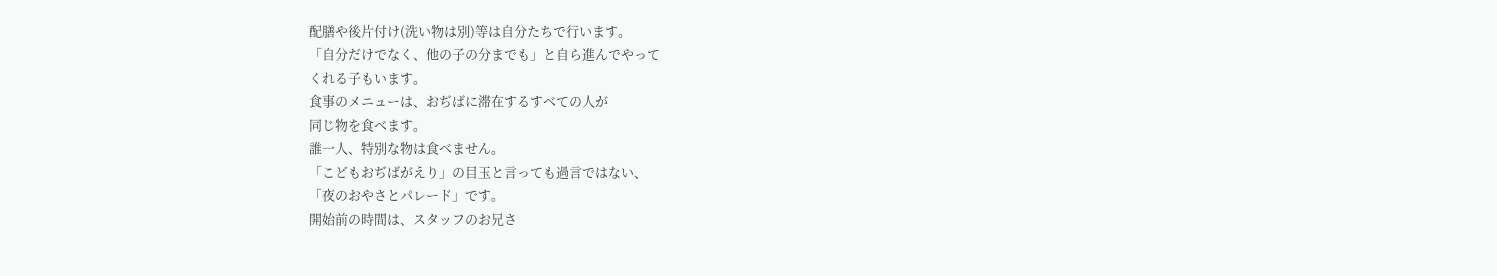配膳や後片付け(洗い物は別)等は自分たちで行います。
「自分だけでなく、他の子の分までも」と自ら進んでやって
くれる子もいます。
食事のメニューは、おぢばに滞在するすべての人が
同じ物を食べます。
誰一人、特別な物は食べません。
「こどもおぢばがえり」の目玉と言っても過言ではない、
「夜のおやさとパレード」です。
開始前の時間は、スタッフのお兄さ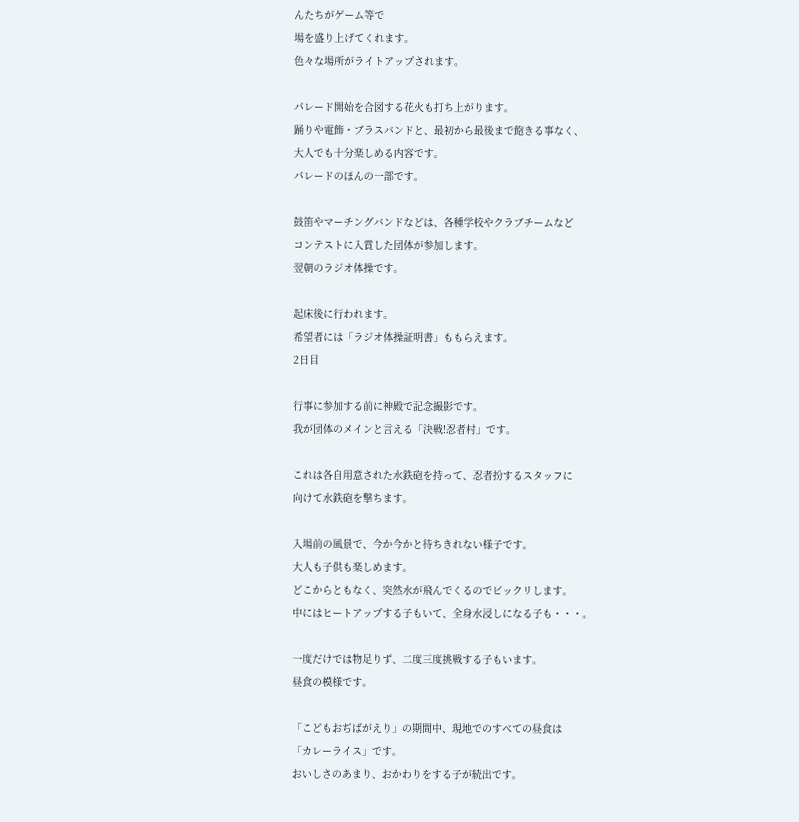んたちがゲーム等で
場を盛り上げてくれます。
色々な場所がライトアップされます。

パレード開始を合図する花火も打ち上がります。
踊りや電飾・ブラスバンドと、最初から最後まで飽きる事なく、
大人でも十分楽しめる内容です。
パレードのほんの一部です。

鼓笛やマーチングバンドなどは、各種学校やクラブチームなど
コンテストに入賞した団体が参加します。
翌朝のラジオ体操です。

起床後に行われます。
希望者には「ラジオ体操証明書」ももらえます。
2日目

行事に参加する前に神殿で記念撮影です。
我が団体のメインと言える「決戦!忍者村」です。

これは各自用意された水鉄砲を持って、忍者扮するスタッフに
向けて水鉄砲を撃ちます。

入場前の風景で、今か今かと待ちきれない様子です。
大人も子供も楽しめます。
どこからともなく、突然水が飛んでくるのでビックリします。
中にはヒートアップする子もいて、全身水浸しになる子も・・・。

一度だけでは物足りず、二度三度挑戦する子もいます。
昼食の模様です。

「こどもおぢばがえり」の期間中、現地でのすべての昼食は
「カレーライス」です。
おいしさのあまり、おかわりをする子が続出です。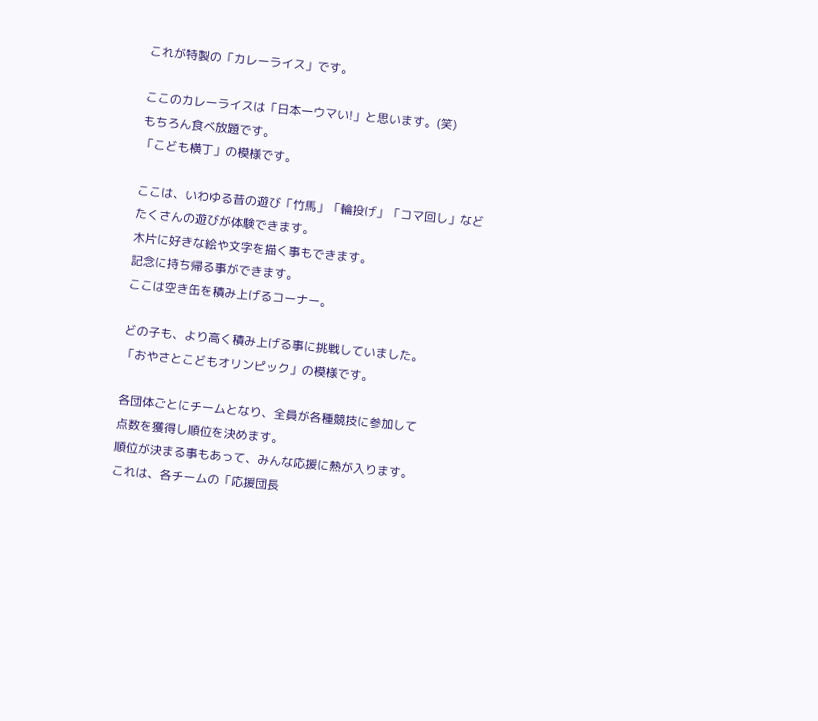これが特製の「カレーライス」です。

ここのカレーライスは「日本一ウマい!」と思います。(笑)
もちろん食べ放題です。
「こども横丁」の模様です。

ここは、いわゆる昔の遊び「竹馬」「輪投げ」「コマ回し」など
たくさんの遊びが体験できます。
木片に好きな絵や文字を描く事もできます。
記念に持ち帰る事ができます。
ここは空き缶を積み上げるコーナー。

どの子も、より高く積み上げる事に挑戦していました。
「おやさとこどもオリンピック」の模様です。

各団体ごとにチームとなり、全員が各種競技に参加して
点数を獲得し順位を決めます。
順位が決まる事もあって、みんな応援に熱が入ります。
これは、各チームの「応援団長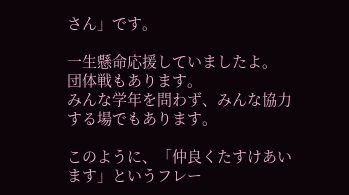さん」です。

一生懸命応援していましたよ。
団体戦もあります。
みんな学年を問わず、みんな協力する場でもあります。

このように、「仲良くたすけあいます」というフレー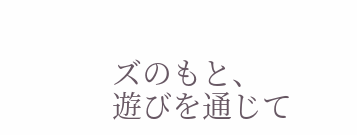ズのもと、
遊びを通じて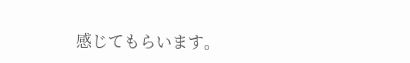感じてもらいます。